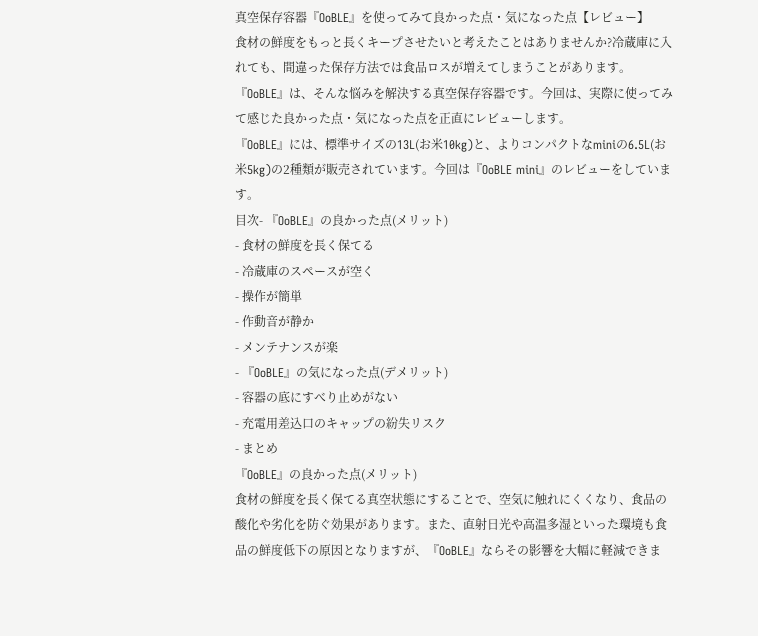真空保存容器『OoBLE』を使ってみて良かった点・気になった点【レビュー】
食材の鮮度をもっと長くキープさせたいと考えたことはありませんか?冷蔵庫に入れても、間違った保存方法では食品ロスが増えてしまうことがあります。『OoBLE』は、そんな悩みを解決する真空保存容器です。今回は、実際に使ってみて感じた良かった点・気になった点を正直にレビューします。
『OoBLE』には、標準サイズの13L(お米10kg)と、よりコンパクトなminiの6.5L(お米5kg)の2種類が販売されています。今回は『OoBLE mini』のレビューをしています。
目次- 『OoBLE』の良かった点(メリット)
- 食材の鮮度を長く保てる
- 冷蔵庫のスペースが空く
- 操作が簡単
- 作動音が静か
- メンテナンスが楽
- 『OoBLE』の気になった点(デメリット)
- 容器の底にすべり止めがない
- 充電用差込口のキャップの紛失リスク
- まとめ
『OoBLE』の良かった点(メリット)
食材の鮮度を長く保てる真空状態にすることで、空気に触れにくくなり、食品の酸化や劣化を防ぐ効果があります。また、直射日光や高温多湿といった環境も食品の鮮度低下の原因となりますが、『OoBLE』ならその影響を大幅に軽減できま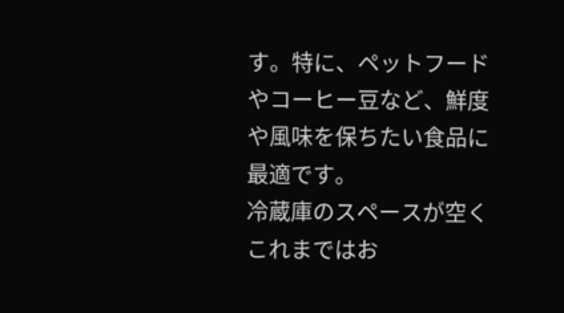す。特に、ペットフードやコーヒー豆など、鮮度や風味を保ちたい食品に最適です。
冷蔵庫のスペースが空くこれまではお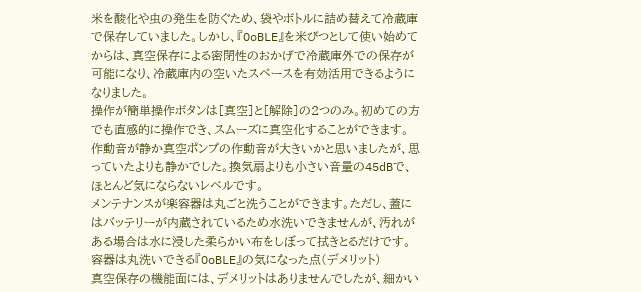米を酸化や虫の発生を防ぐため、袋やボトルに詰め替えて冷蔵庫で保存していました。しかし、『OoBLE』を米びつとして使い始めてからは、真空保存による密閉性のおかげで冷蔵庫外での保存が可能になり、冷蔵庫内の空いたスペースを有効活用できるようになりました。
操作が簡単操作ボタンは[真空]と[解除]の2つのみ。初めての方でも直感的に操作でき、スムーズに真空化することができます。
作動音が静か真空ポンプの作動音が大きいかと思いましたが、思っていたよりも静かでした。換気扇よりも小さい音量の45dBで、ほとんど気にならないレベルです。
メンテナンスが楽容器は丸ごと洗うことができます。ただし、蓋にはバッテリーが内蔵されているため水洗いできませんが、汚れがある場合は水に浸した柔らかい布をしぼって拭きとるだけです。
容器は丸洗いできる『OoBLE』の気になった点(デメリット)
真空保存の機能面には、デメリットはありませんでしたが、細かい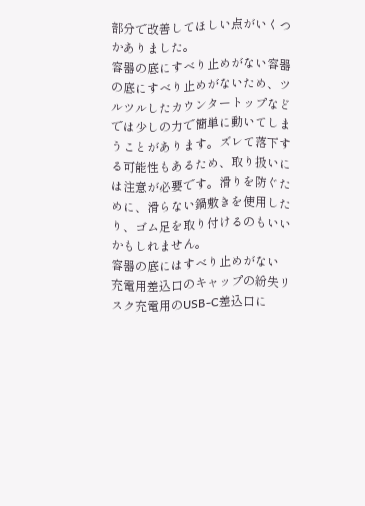部分で改善してほしい点がいくつかありました。
容器の底にすべり止めがない容器の底にすべり止めがないため、ツルツルしたカウンタートップなどでは少しの力で簡単に動いてしまうことがあります。ズレて落下する可能性もあるため、取り扱いには注意が必要です。滑りを防ぐために、滑らない鍋敷きを使用したり、ゴム足を取り付けるのもいいかもしれません。
容器の底にはすべり止めがない 充電用差込口のキャップの紛失リスク充電用のUSB-C差込口に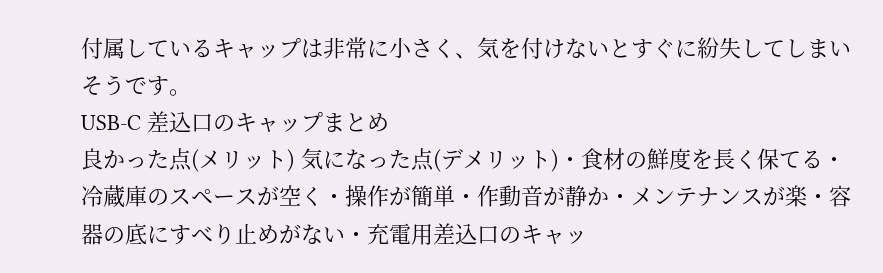付属しているキャップは非常に小さく、気を付けないとすぐに紛失してしまいそうです。
USB-C 差込口のキャップまとめ
良かった点(メリット) 気になった点(デメリット)・食材の鮮度を長く保てる・冷蔵庫のスペースが空く・操作が簡単・作動音が静か・メンテナンスが楽・容器の底にすべり止めがない・充電用差込口のキャッ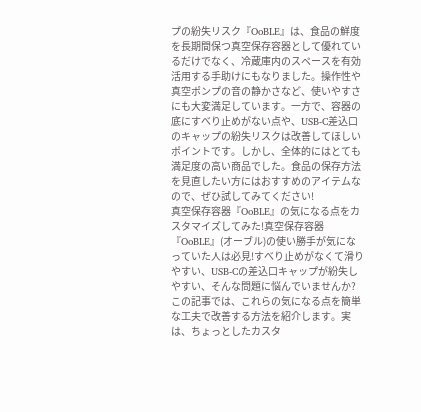プの紛失リスク『OoBLE』は、食品の鮮度を長期間保つ真空保存容器として優れているだけでなく、冷蔵庫内のスペースを有効活用する手助けにもなりました。操作性や真空ポンプの音の静かさなど、使いやすさにも大変満足しています。一方で、容器の底にすべり止めがない点や、USB-C差込口のキャップの紛失リスクは改善してほしいポイントです。しかし、全体的にはとても満足度の高い商品でした。食品の保存方法を見直したい方にはおすすめのアイテムなので、ぜひ試してみてください!
真空保存容器『OoBLE』の気になる点をカスタマイズしてみた!真空保存容器『OoBLE』(オーブル)の使い勝手が気になっていた人は必見!すべり止めがなくて滑りやすい、USB-Cの差込口キャップが紛失しやすい、そんな問題に悩んでいませんか?この記事では、これらの気になる点を簡単な工夫で改善する方法を紹介します。実は、ちょっとしたカスタ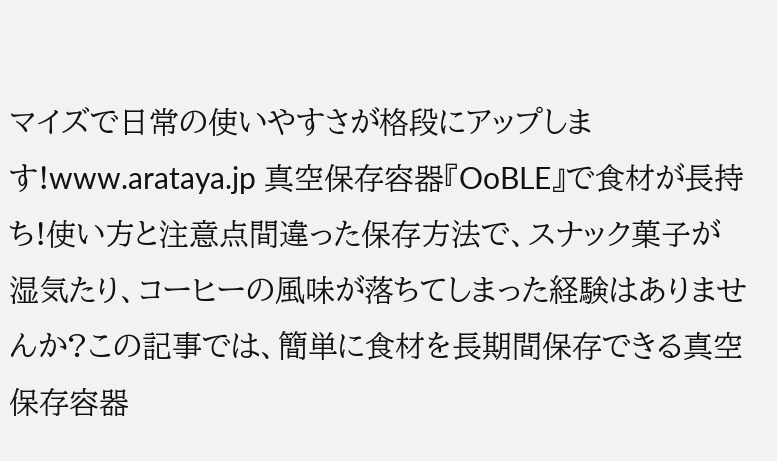マイズで日常の使いやすさが格段にアップします!www.arataya.jp 真空保存容器『OoBLE』で食材が長持ち!使い方と注意点間違った保存方法で、スナック菓子が湿気たり、コーヒーの風味が落ちてしまった経験はありませんか?この記事では、簡単に食材を長期間保存できる真空保存容器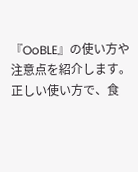『OoBLE』の使い方や注意点を紹介します。正しい使い方で、食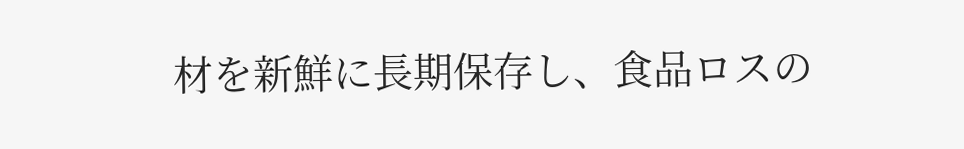材を新鮮に長期保存し、食品ロスの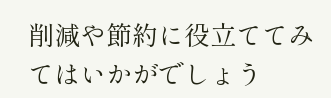削減や節約に役立ててみてはいかがでしょう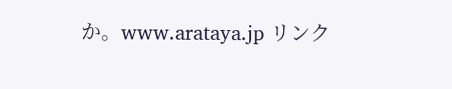か。www.arataya.jp リンク